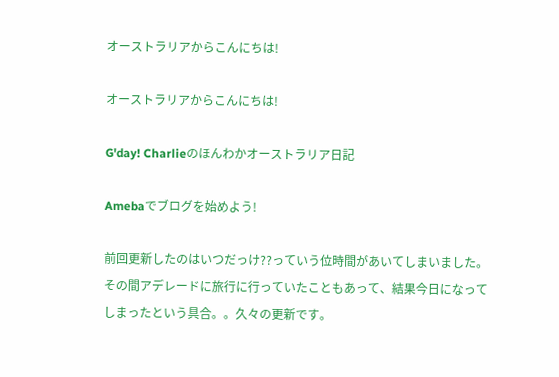オーストラリアからこんにちは!

オーストラリアからこんにちは!

G'day! Charlieのほんわかオーストラリア日記

Amebaでブログを始めよう!

前回更新したのはいつだっけ??っていう位時間があいてしまいました。その間アデレードに旅行に行っていたこともあって、結果今日になってしまったという具合。。久々の更新です。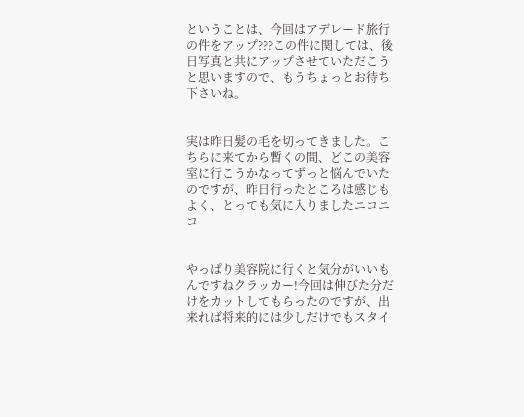ということは、今回はアデレード旅行の件をアップ???この件に関しては、後日写真と共にアップさせていただこうと思いますので、もうちょっとお待ち下さいね。


実は昨日髪の毛を切ってきました。こちらに来てから暫くの間、どこの美容室に行こうかなってずっと悩んでいたのですが、昨日行ったところは感じもよく、とっても気に入りましたニコニコ


やっぱり美容院に行くと気分がいいもんですねクラッカー!今回は伸びた分だけをカットしてもらったのですが、出来れば将来的には少しだけでもスタイ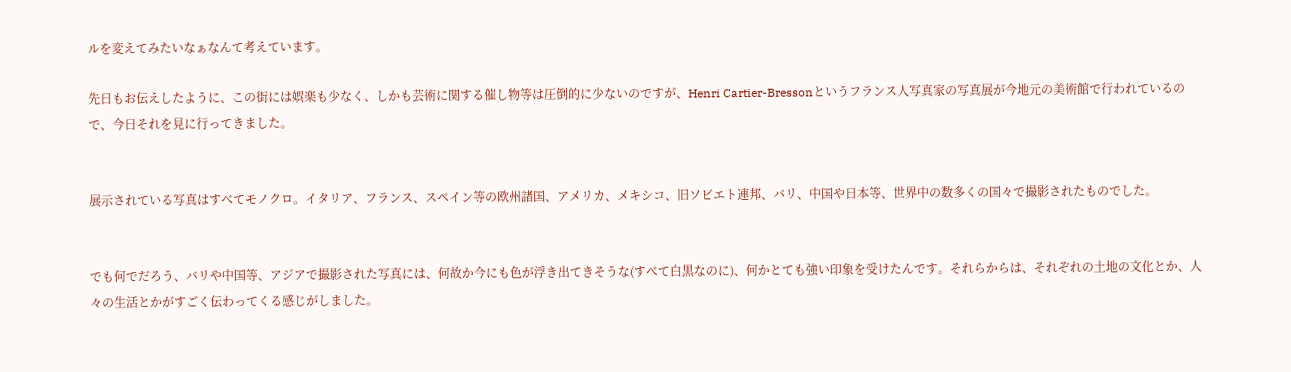ルを変えてみたいなぁなんて考えています。

先日もお伝えしたように、この街には娯楽も少なく、しかも芸術に関する催し物等は圧倒的に少ないのですが、Henri Cartier-Bressonというフランス人写真家の写真展が今地元の美術館で行われているので、今日それを見に行ってきました。


展示されている写真はすべてモノクロ。イタリア、フランス、スペイン等の欧州諸国、アメリカ、メキシコ、旧ソビエト連邦、バリ、中国や日本等、世界中の数多くの国々で撮影されたものでした。


でも何でだろう、バリや中国等、アジアで撮影された写真には、何故か今にも色が浮き出てきそうな(すべて白黒なのに)、何かとても強い印象を受けたんです。それらからは、それぞれの土地の文化とか、人々の生活とかがすごく伝わってくる感じがしました。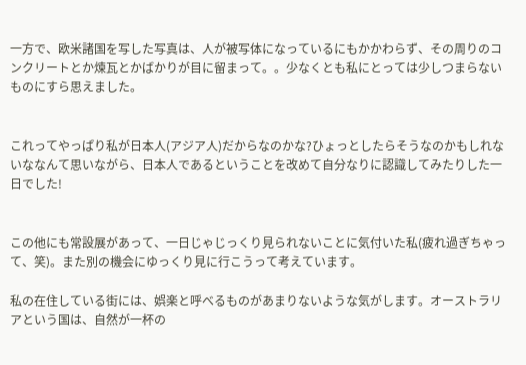一方で、欧米諸国を写した写真は、人が被写体になっているにもかかわらず、その周りのコンクリートとか煉瓦とかばかりが目に留まって。。少なくとも私にとっては少しつまらないものにすら思えました。


これってやっぱり私が日本人(アジア人)だからなのかな?ひょっとしたらそうなのかもしれないななんて思いながら、日本人であるということを改めて自分なりに認識してみたりした一日でした!


この他にも常設展があって、一日じゃじっくり見られないことに気付いた私(疲れ過ぎちゃって、笑)。また別の機会にゆっくり見に行こうって考えています。

私の在住している街には、娯楽と呼べるものがあまりないような気がします。オーストラリアという国は、自然が一杯の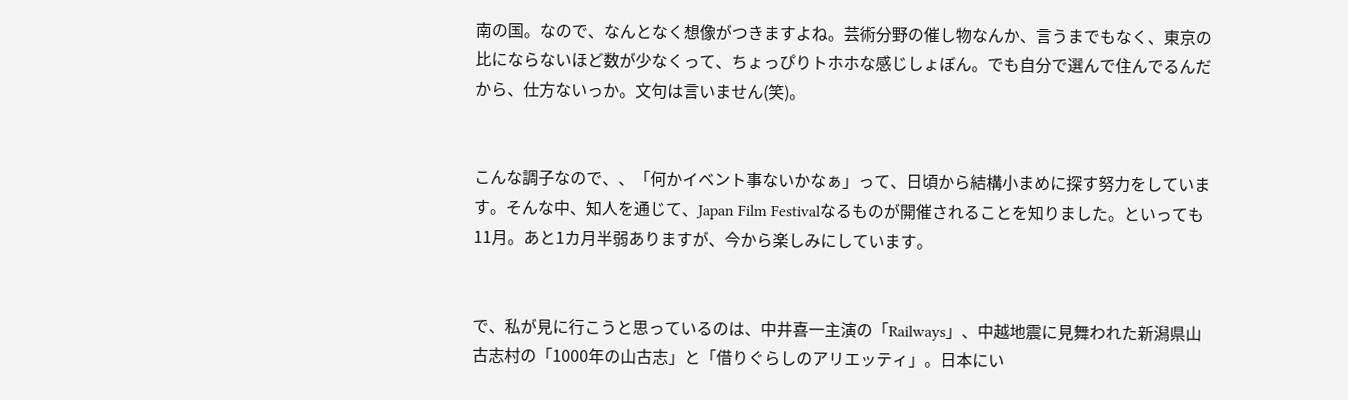南の国。なので、なんとなく想像がつきますよね。芸術分野の催し物なんか、言うまでもなく、東京の比にならないほど数が少なくって、ちょっぴりトホホな感じしょぼん。でも自分で選んで住んでるんだから、仕方ないっか。文句は言いません(笑)。


こんな調子なので、、「何かイベント事ないかなぁ」って、日頃から結構小まめに探す努力をしています。そんな中、知人を通じて、Japan Film Festivalなるものが開催されることを知りました。といっても11月。あと1カ月半弱ありますが、今から楽しみにしています。


で、私が見に行こうと思っているのは、中井喜一主演の「Railways」、中越地震に見舞われた新潟県山古志村の「1000年の山古志」と「借りぐらしのアリエッティ」。日本にい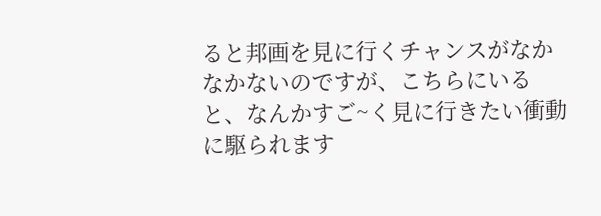ると邦画を見に行くチャンスがなかなかないのですが、こちらにいると、なんかすご~く見に行きたい衝動に駆られます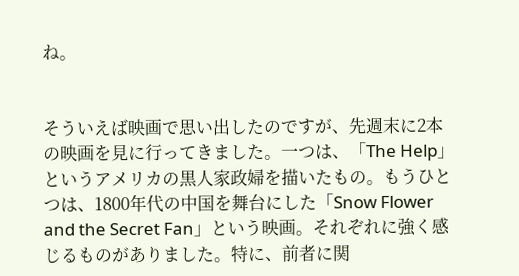ね。


そういえば映画で思い出したのですが、先週末に2本の映画を見に行ってきました。一つは、「The Help」というアメリカの黒人家政婦を描いたもの。もうひとつは、1800年代の中国を舞台にした「Snow Flower and the Secret Fan」という映画。それぞれに強く感じるものがありました。特に、前者に関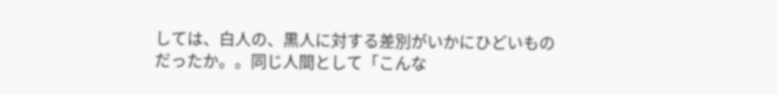しては、白人の、黒人に対する差別がいかにひどいものだったか。。同じ人間として「こんな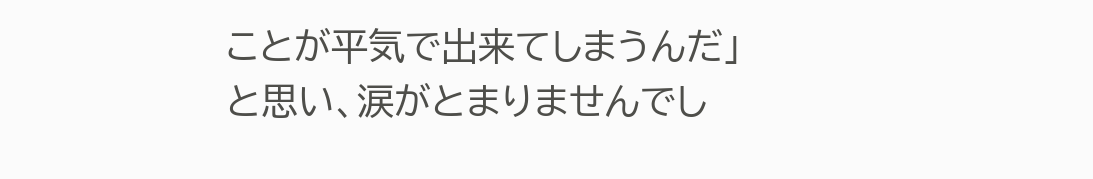ことが平気で出来てしまうんだ」と思い、涙がとまりませんでし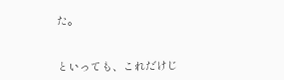た。


といっても、これだけじ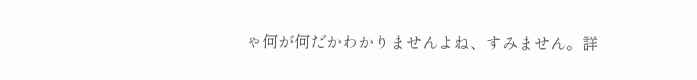ゃ何が何だかわかりませんよね、すみません。詳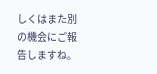しくはまた別の機会にご報告しますね。